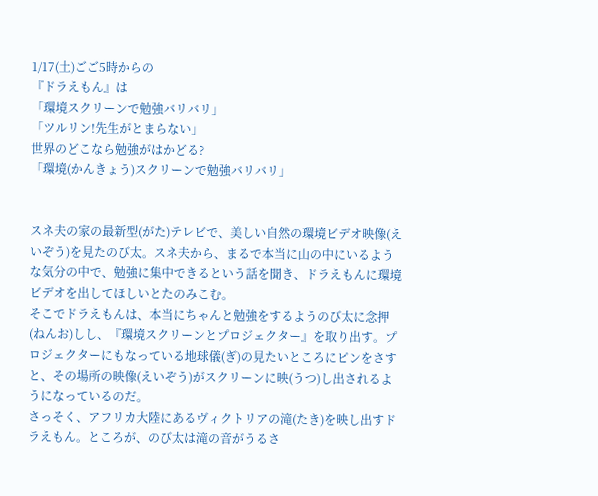1/17(土)ごご5時からの
『ドラえもん』は
「環境スクリーンで勉強バリバリ」
「ツルリン!先生がとまらない」
世界のどこなら勉強がはかどる?
「環境(かんきょう)スクリーンで勉強バリバリ」


スネ夫の家の最新型(がた)テレビで、美しい自然の環境ビデオ映像(えいぞう)を見たのび太。スネ夫から、まるで本当に山の中にいるような気分の中で、勉強に集中できるという話を聞き、ドラえもんに環境ビデオを出してほしいとたのみこむ。
そこでドラえもんは、本当にちゃんと勉強をするようのび太に念押(ねんお)しし、『環境スクリーンとプロジェクター』を取り出す。プロジェクターにもなっている地球儀(ぎ)の見たいところにピンをさすと、その場所の映像(えいぞう)がスクリーンに映(うつ)し出されるようになっているのだ。
さっそく、アフリカ大陸にあるヴィクトリアの滝(たき)を映し出すドラえもん。ところが、のび太は滝の音がうるさ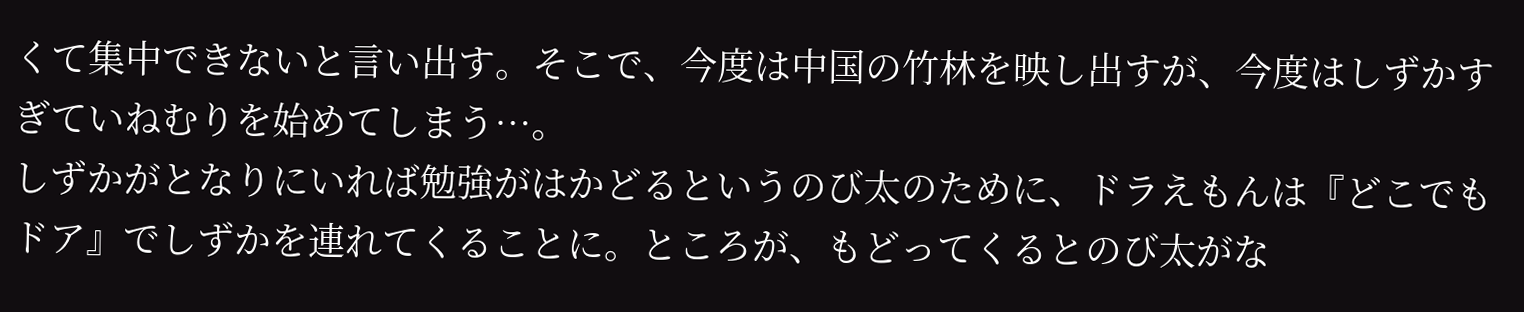くて集中できないと言い出す。そこで、今度は中国の竹林を映し出すが、今度はしずかすぎていねむりを始めてしまう…。
しずかがとなりにいれば勉強がはかどるというのび太のために、ドラえもんは『どこでもドア』でしずかを連れてくることに。ところが、もどってくるとのび太がな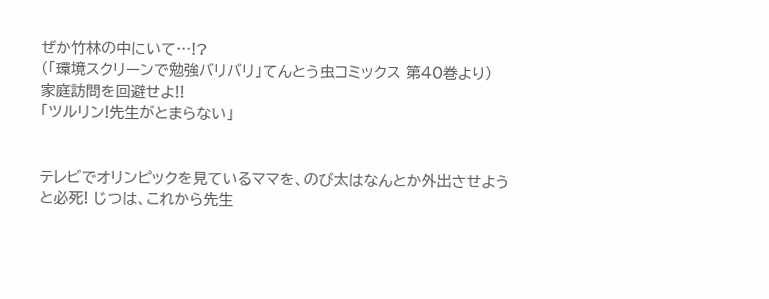ぜか竹林の中にいて…!?
(「環境スクリーンで勉強バリバリ」てんとう虫コミックス 第40巻より)
家庭訪問を回避せよ!!
「ツルリン!先生がとまらない」


テレビでオリンピックを見ているママを、のび太はなんとか外出させようと必死! じつは、これから先生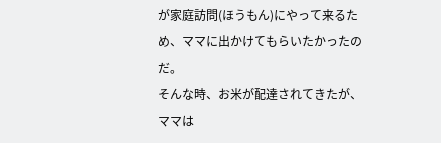が家庭訪問(ほうもん)にやって来るため、ママに出かけてもらいたかったのだ。
そんな時、お米が配達されてきたが、ママは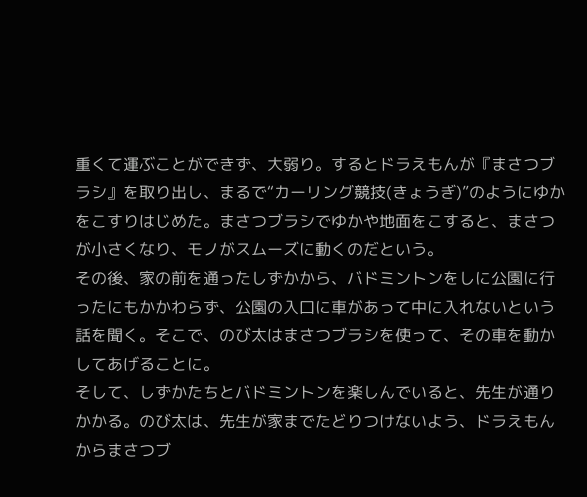重くて運ぶことができず、大弱り。するとドラえもんが『まさつブラシ』を取り出し、まるで“カーリング競技(きょうぎ)”のようにゆかをこすりはじめた。まさつブラシでゆかや地面をこすると、まさつが小さくなり、モノがスムーズに動くのだという。
その後、家の前を通ったしずかから、バドミントンをしに公園に行ったにもかかわらず、公園の入口に車があって中に入れないという話を聞く。そこで、のび太はまさつブラシを使って、その車を動かしてあげることに。
そして、しずかたちとバドミントンを楽しんでいると、先生が通りかかる。のび太は、先生が家までたどりつけないよう、ドラえもんからまさつブ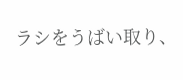ラシをうばい取り、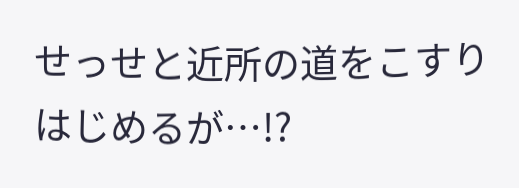せっせと近所の道をこすりはじめるが…!?